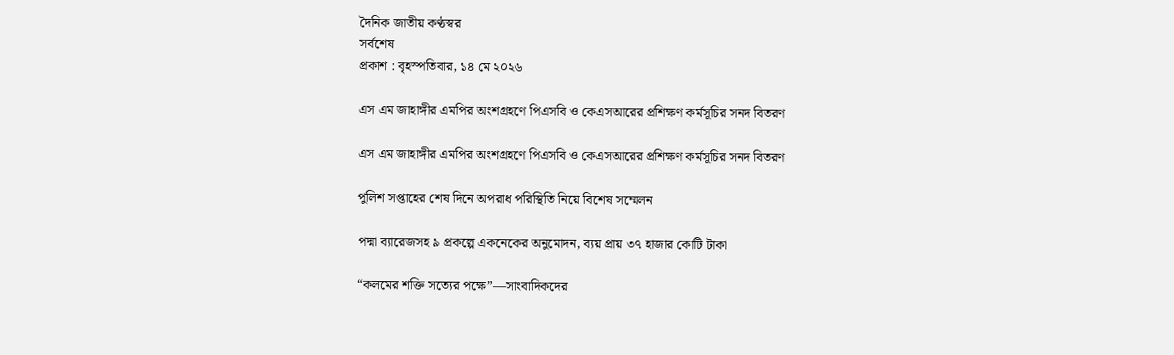দৈনিক জাতীয় কণ্ঠস্বর
সর্বশেষ
প্রকাশ : বৃহস্পতিবার, ১৪ মে ২০২৬

এস এম জাহাঙ্গীর এমপির অংশগ্রহণে পিএসবি ও কেএসআরের প্রশিক্ষণ কর্মসূচির সনদ বিতরণ

এস এম জাহাঙ্গীর এমপির অংশগ্রহণে পিএসবি ও কেএসআরের প্রশিক্ষণ কর্মসূচির সনদ বিতরণ

পুলিশ সপ্তাহের শেষ দিনে অপরাধ পরিস্থিতি নিয়ে বিশেষ সম্মেলন

পদ্মা ব্যারেজসহ ৯ প্রকল্পে একনেকের অনুমোদন, ব্যয় প্রায় ৩৭ হাজার কোটি টাকা

“কলমের শক্তি সত্যের পক্ষে”—সাংবাদিকদের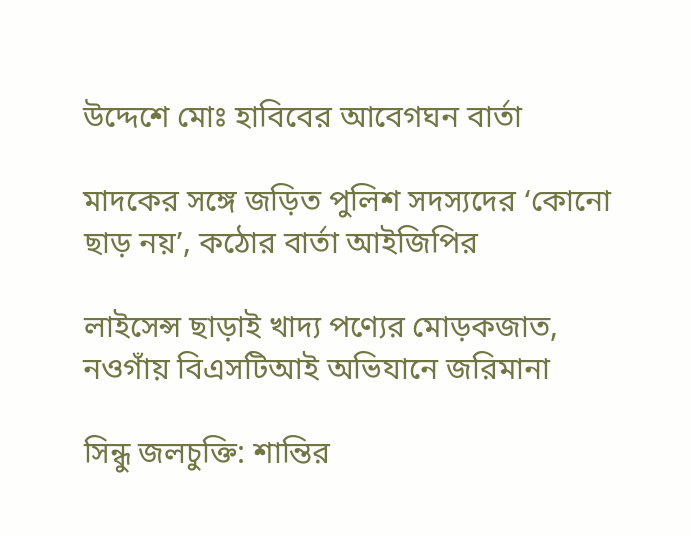উদ্দেশে মোঃ হাবিবের আবেগঘন বার্তা

মাদকের সঙ্গে জড়িত পুলিশ সদস্যদের ‘কোনো ছাড় নয়’, কঠোর বার্তা আইজিপির

লাইসেন্স ছাড়াই খাদ্য পণ্যের মোড়কজাত, নওগাঁয় বিএসটিআই অভিযানে জরিমানা

সিন্ধু জলচুক্তি: শান্তির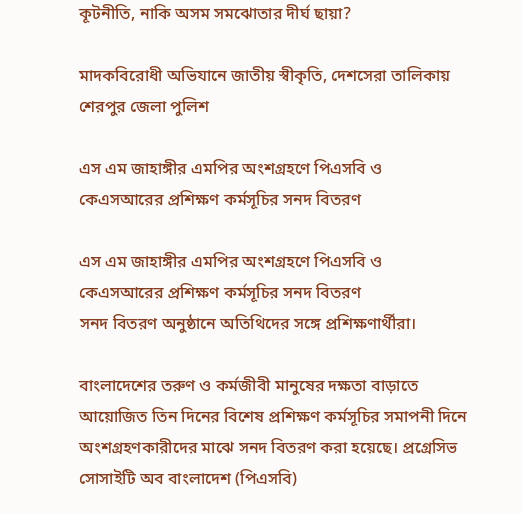কূটনীতি, নাকি অসম সমঝোতার দীর্ঘ ছায়া?

মাদকবিরোধী অভিযানে জাতীয় স্বীকৃতি, দেশসেরা তালিকায় শেরপুর জেলা পুলিশ

এস এম জাহাঙ্গীর এমপির অংশগ্রহণে পিএসবি ও কেএসআরের প্রশিক্ষণ কর্মসূচির সনদ বিতরণ

এস এম জাহাঙ্গীর এমপির অংশগ্রহণে পিএসবি ও কেএসআরের প্রশিক্ষণ কর্মসূচির সনদ বিতরণ
সনদ বিতরণ অনুষ্ঠানে অতিথিদের সঙ্গে প্রশিক্ষণার্থীরা।

বাংলাদেশের তরুণ ও কর্মজীবী মানুষের দক্ষতা বাড়াতে আয়োজিত তিন দিনের বিশেষ প্রশিক্ষণ কর্মসূচির সমাপনী দিনে অংশগ্রহণকারীদের মাঝে সনদ বিতরণ করা হয়েছে। প্রগ্রেসিভ সোসাইটি অব বাংলাদেশ (পিএসবি)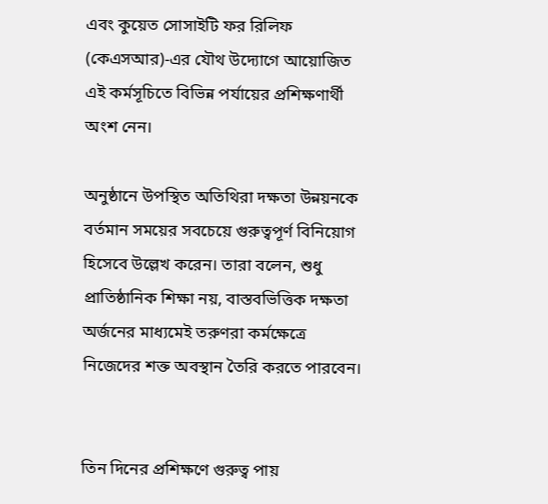এবং কুয়েত সোসাইটি ফর রিলিফ (কেএসআর)-এর যৌথ উদ্যোগে আয়োজিত এই কর্মসূচিতে বিভিন্ন পর্যায়ের প্রশিক্ষণার্থী অংশ নেন।

অনুষ্ঠানে উপস্থিত অতিথিরা দক্ষতা উন্নয়নকে বর্তমান সময়ের সবচেয়ে গুরুত্বপূর্ণ বিনিয়োগ হিসেবে উল্লেখ করেন। তারা বলেন, শুধু প্রাতিষ্ঠানিক শিক্ষা নয়, বাস্তবভিত্তিক দক্ষতা অর্জনের মাধ্যমেই তরুণরা কর্মক্ষেত্রে নিজেদের শক্ত অবস্থান তৈরি করতে পারবেন।


তিন দিনের প্রশিক্ষণে গুরুত্ব পায়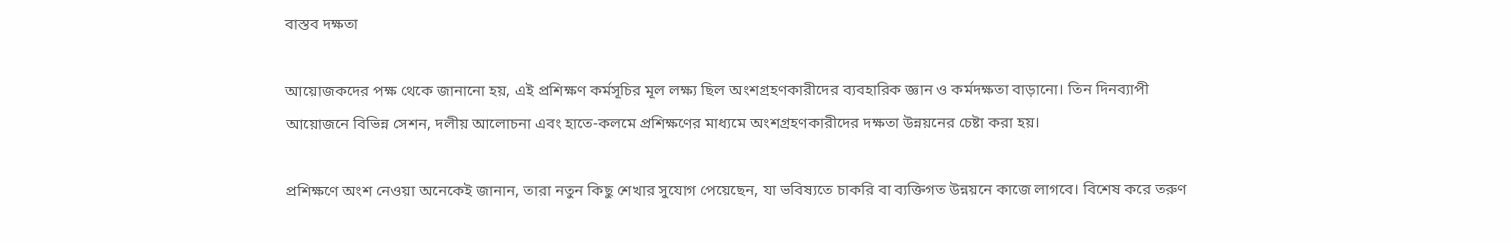বাস্তব দক্ষতা

আয়োজকদের পক্ষ থেকে জানানো হয়, এই প্রশিক্ষণ কর্মসূচির মূল লক্ষ্য ছিল অংশগ্রহণকারীদের ব্যবহারিক জ্ঞান ও কর্মদক্ষতা বাড়ানো। তিন দিনব্যাপী আয়োজনে বিভিন্ন সেশন, দলীয় আলোচনা এবং হাতে-কলমে প্রশিক্ষণের মাধ্যমে অংশগ্রহণকারীদের দক্ষতা উন্নয়নের চেষ্টা করা হয়।

প্রশিক্ষণে অংশ নেওয়া অনেকেই জানান, তারা নতুন কিছু শেখার সুযোগ পেয়েছেন, যা ভবিষ্যতে চাকরি বা ব্যক্তিগত উন্নয়নে কাজে লাগবে। বিশেষ করে তরুণ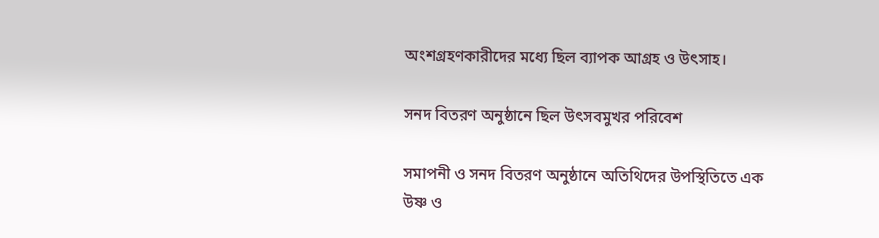অংশগ্রহণকারীদের মধ্যে ছিল ব্যাপক আগ্রহ ও উৎসাহ।

সনদ বিতরণ অনুষ্ঠানে ছিল উৎসবমুখর পরিবেশ

সমাপনী ও সনদ বিতরণ অনুষ্ঠানে অতিথিদের উপস্থিতিতে এক উষ্ণ ও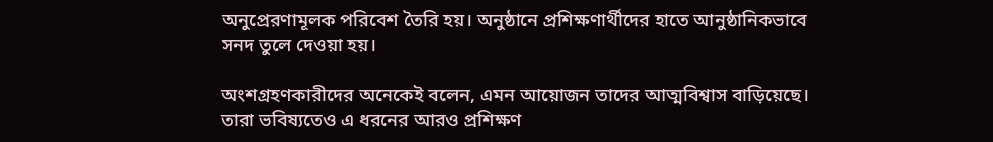অনুপ্রেরণামূলক পরিবেশ তৈরি হয়। অনুষ্ঠানে প্রশিক্ষণার্থীদের হাতে আনুষ্ঠানিকভাবে সনদ তুলে দেওয়া হয়।

অংশগ্রহণকারীদের অনেকেই বলেন, এমন আয়োজন তাদের আত্মবিশ্বাস বাড়িয়েছে। তারা ভবিষ্যতেও এ ধরনের আরও প্রশিক্ষণ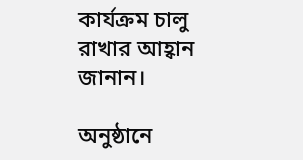কার্যক্রম চালু রাখার আহ্বান জানান।

অনুষ্ঠানে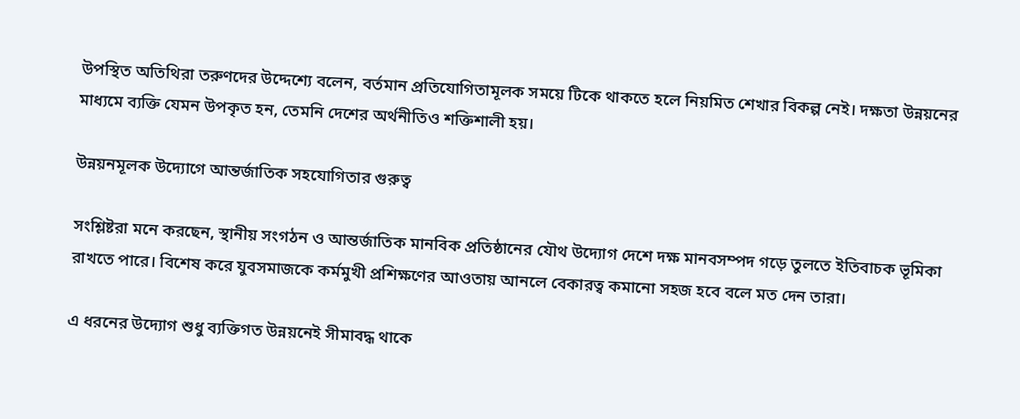উপস্থিত অতিথিরা তরুণদের উদ্দেশ্যে বলেন, বর্তমান প্রতিযোগিতামূলক সময়ে টিকে থাকতে হলে নিয়মিত শেখার বিকল্প নেই। দক্ষতা উন্নয়নের মাধ্যমে ব্যক্তি যেমন উপকৃত হন, তেমনি দেশের অর্থনীতিও শক্তিশালী হয়।

উন্নয়নমূলক উদ্যোগে আন্তর্জাতিক সহযোগিতার গুরুত্ব

সংশ্লিষ্টরা মনে করছেন, স্থানীয় সংগঠন ও আন্তর্জাতিক মানবিক প্রতিষ্ঠানের যৌথ উদ্যোগ দেশে দক্ষ মানবসম্পদ গড়ে তুলতে ইতিবাচক ভূমিকা রাখতে পারে। বিশেষ করে যুবসমাজকে কর্মমুখী প্রশিক্ষণের আওতায় আনলে বেকারত্ব কমানো সহজ হবে বলে মত দেন তারা।

এ ধরনের উদ্যোগ শুধু ব্যক্তিগত উন্নয়নেই সীমাবদ্ধ থাকে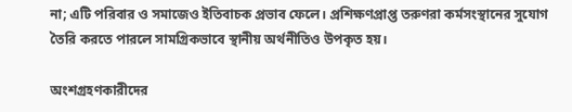না; এটি পরিবার ও সমাজেও ইতিবাচক প্রভাব ফেলে। প্রশিক্ষণপ্রাপ্ত তরুণরা কর্মসংস্থানের সুযোগ তৈরি করতে পারলে সামগ্রিকভাবে স্থানীয় অর্থনীতিও উপকৃত হয়।

অংশগ্রহণকারীদের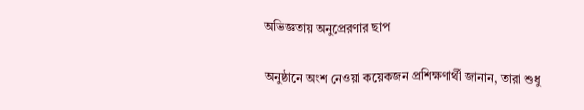অভিজ্ঞতায় অনুপ্রেরণার ছাপ

অনুষ্ঠানে অংশ নেওয়া কয়েকজন প্রশিক্ষণার্থী জানান, তারা শুধু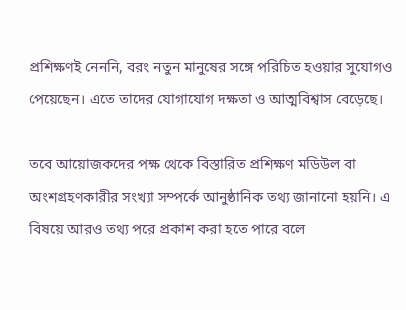প্রশিক্ষণই নেননি, বরং নতুন মানুষের সঙ্গে পরিচিত হওয়ার সুযোগও পেয়েছেন। এতে তাদের যোগাযোগ দক্ষতা ও আত্মবিশ্বাস বেড়েছে।

তবে আয়োজকদের পক্ষ থেকে বিস্তারিত প্রশিক্ষণ মডিউল বা অংশগ্রহণকারীর সংখ্যা সম্পর্কে আনুষ্ঠানিক তথ্য জানানো হয়নি। এ বিষয়ে আরও তথ্য পরে প্রকাশ করা হতে পারে বলে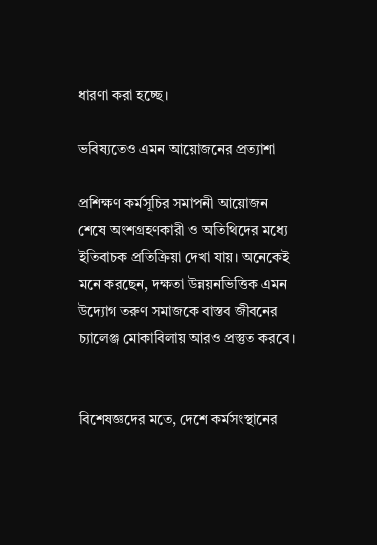ধারণা করা হচ্ছে।

ভবিষ্যতেও এমন আয়োজনের প্রত্যাশা

প্রশিক্ষণ কর্মসূচির সমাপনী আয়োজন শেষে অংশগ্রহণকারী ও অতিথিদের মধ্যে ইতিবাচক প্রতিক্রিয়া দেখা যায়। অনেকেই মনে করছেন, দক্ষতা উন্নয়নভিত্তিক এমন উদ্যোগ তরুণ সমাজকে বাস্তব জীবনের চ্যালেঞ্জ মোকাবিলায় আরও প্রস্তুত করবে।


বিশেষজ্ঞদের মতে, দেশে কর্মসংস্থানের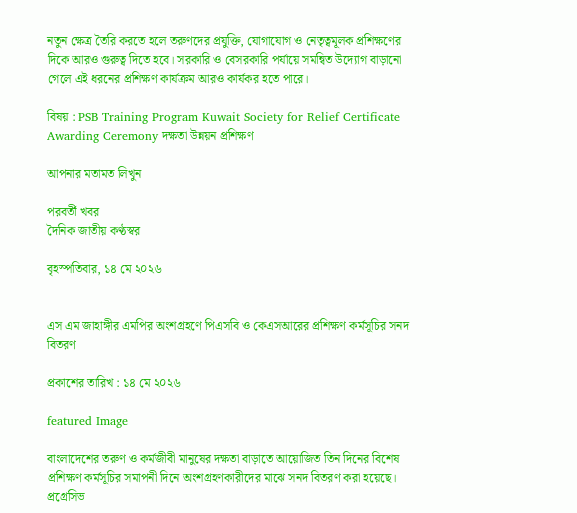নতুন ক্ষেত্র তৈরি করতে হলে তরুণদের প্রযুক্তি, যোগাযোগ ও নেতৃত্বমূলক প্রশিক্ষণের দিকে আরও গুরুত্ব দিতে হবে। সরকারি ও বেসরকারি পর্যায়ে সমন্বিত উদ্যোগ বাড়ানো গেলে এই ধরনের প্রশিক্ষণ কার্যক্রম আরও কার্যকর হতে পারে।

বিষয় : PSB Training Program Kuwait Society for Relief Certificate Awarding Ceremony দক্ষতা উন্নয়ন প্রশিক্ষণ

আপনার মতামত লিখুন

পরবর্তী খবর
দৈনিক জাতীয় কণ্ঠস্বর

বৃহস্পতিবার, ১৪ মে ২০২৬


এস এম জাহাঙ্গীর এমপির অংশগ্রহণে পিএসবি ও কেএসআরের প্রশিক্ষণ কর্মসূচির সনদ বিতরণ

প্রকাশের তারিখ : ১৪ মে ২০২৬

featured Image

বাংলাদেশের তরুণ ও কর্মজীবী মানুষের দক্ষতা বাড়াতে আয়োজিত তিন দিনের বিশেষ প্রশিক্ষণ কর্মসূচির সমাপনী দিনে অংশগ্রহণকারীদের মাঝে সনদ বিতরণ করা হয়েছে। প্রগ্রেসিভ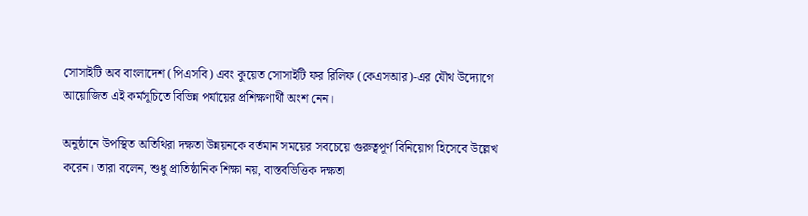সোসাইটি অব বাংলাদেশ (পিএসবি) এবং কুয়েত সোসাইটি ফর রিলিফ (কেএসআর)-এর যৌথ উদ্যোগে আয়োজিত এই কর্মসূচিতে বিভিন্ন পর্যায়ের প্রশিক্ষণার্থী অংশ নেন।

অনুষ্ঠানে উপস্থিত অতিথিরা দক্ষতা উন্নয়নকে বর্তমান সময়ের সবচেয়ে গুরুত্বপূর্ণ বিনিয়োগ হিসেবে উল্লেখ করেন। তারা বলেন, শুধু প্রাতিষ্ঠানিক শিক্ষা নয়, বাস্তবভিত্তিক দক্ষতা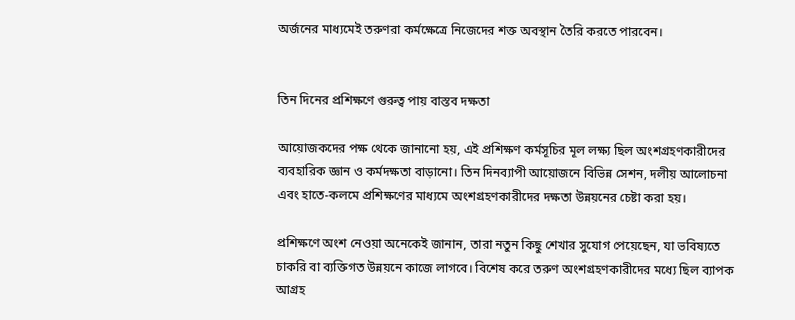অর্জনের মাধ্যমেই তরুণরা কর্মক্ষেত্রে নিজেদের শক্ত অবস্থান তৈরি করতে পারবেন।


তিন দিনের প্রশিক্ষণে গুরুত্ব পায় বাস্তব দক্ষতা

আয়োজকদের পক্ষ থেকে জানানো হয়, এই প্রশিক্ষণ কর্মসূচির মূল লক্ষ্য ছিল অংশগ্রহণকারীদের ব্যবহারিক জ্ঞান ও কর্মদক্ষতা বাড়ানো। তিন দিনব্যাপী আয়োজনে বিভিন্ন সেশন, দলীয় আলোচনা এবং হাতে-কলমে প্রশিক্ষণের মাধ্যমে অংশগ্রহণকারীদের দক্ষতা উন্নয়নের চেষ্টা করা হয়।

প্রশিক্ষণে অংশ নেওয়া অনেকেই জানান, তারা নতুন কিছু শেখার সুযোগ পেয়েছেন, যা ভবিষ্যতে চাকরি বা ব্যক্তিগত উন্নয়নে কাজে লাগবে। বিশেষ করে তরুণ অংশগ্রহণকারীদের মধ্যে ছিল ব্যাপক আগ্রহ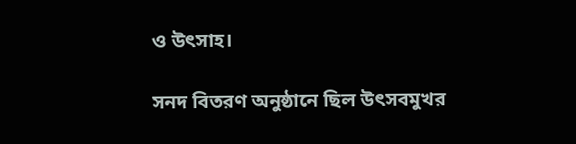ও উৎসাহ।

সনদ বিতরণ অনুষ্ঠানে ছিল উৎসবমুখর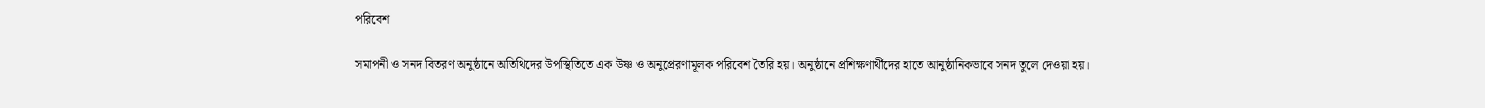পরিবেশ

সমাপনী ও সনদ বিতরণ অনুষ্ঠানে অতিথিদের উপস্থিতিতে এক উষ্ণ ও অনুপ্রেরণামূলক পরিবেশ তৈরি হয়। অনুষ্ঠানে প্রশিক্ষণার্থীদের হাতে আনুষ্ঠানিকভাবে সনদ তুলে দেওয়া হয়।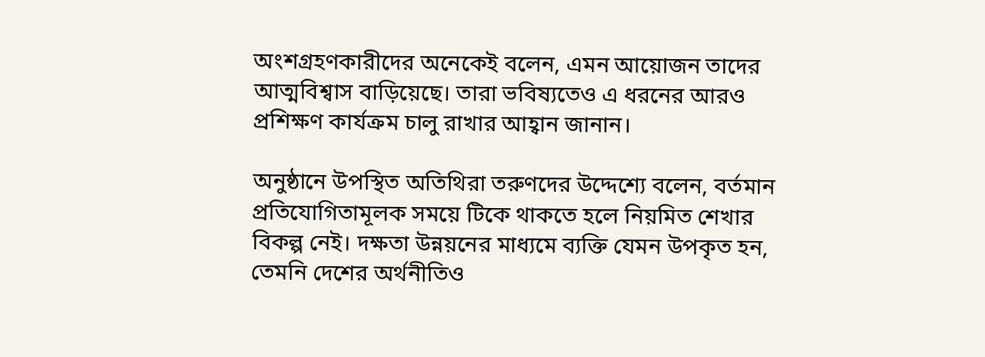অংশগ্রহণকারীদের অনেকেই বলেন, এমন আয়োজন তাদের আত্মবিশ্বাস বাড়িয়েছে। তারা ভবিষ্যতেও এ ধরনের আরও প্রশিক্ষণ কার্যক্রম চালু রাখার আহ্বান জানান।

অনুষ্ঠানে উপস্থিত অতিথিরা তরুণদের উদ্দেশ্যে বলেন, বর্তমান প্রতিযোগিতামূলক সময়ে টিকে থাকতে হলে নিয়মিত শেখার বিকল্প নেই। দক্ষতা উন্নয়নের মাধ্যমে ব্যক্তি যেমন উপকৃত হন, তেমনি দেশের অর্থনীতিও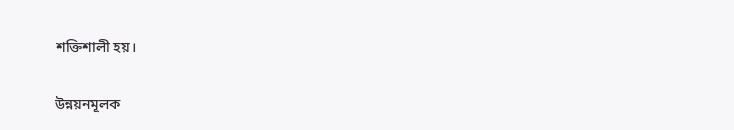শক্তিশালী হয়।

উন্নয়নমূলক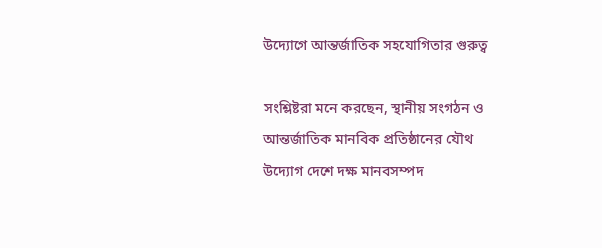উদ্যোগে আন্তর্জাতিক সহযোগিতার গুরুত্ব

সংশ্লিষ্টরা মনে করছেন, স্থানীয় সংগঠন ও আন্তর্জাতিক মানবিক প্রতিষ্ঠানের যৌথ উদ্যোগ দেশে দক্ষ মানবসম্পদ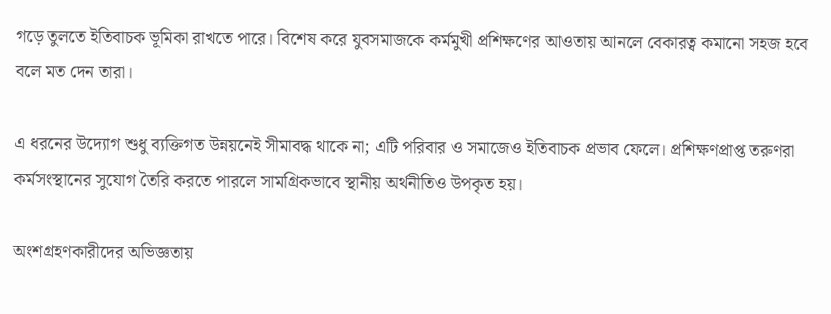গড়ে তুলতে ইতিবাচক ভূমিকা রাখতে পারে। বিশেষ করে যুবসমাজকে কর্মমুখী প্রশিক্ষণের আওতায় আনলে বেকারত্ব কমানো সহজ হবে বলে মত দেন তারা।

এ ধরনের উদ্যোগ শুধু ব্যক্তিগত উন্নয়নেই সীমাবদ্ধ থাকে না; এটি পরিবার ও সমাজেও ইতিবাচক প্রভাব ফেলে। প্রশিক্ষণপ্রাপ্ত তরুণরা কর্মসংস্থানের সুযোগ তৈরি করতে পারলে সামগ্রিকভাবে স্থানীয় অর্থনীতিও উপকৃত হয়।

অংশগ্রহণকারীদের অভিজ্ঞতায়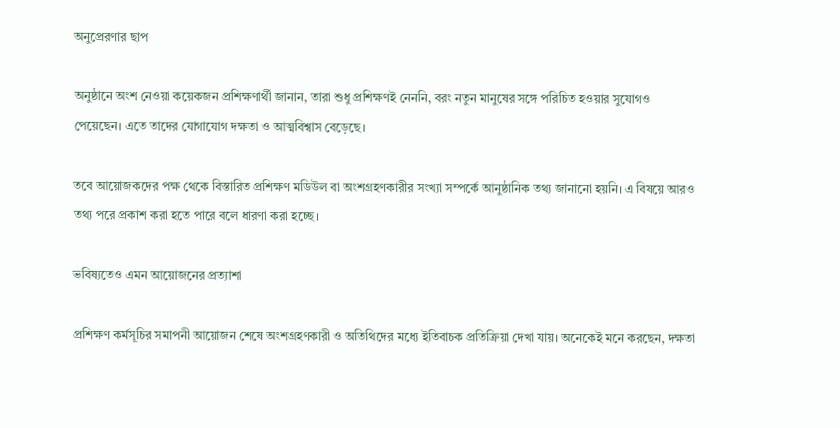অনুপ্রেরণার ছাপ

অনুষ্ঠানে অংশ নেওয়া কয়েকজন প্রশিক্ষণার্থী জানান, তারা শুধু প্রশিক্ষণই নেননি, বরং নতুন মানুষের সঙ্গে পরিচিত হওয়ার সুযোগও পেয়েছেন। এতে তাদের যোগাযোগ দক্ষতা ও আত্মবিশ্বাস বেড়েছে।

তবে আয়োজকদের পক্ষ থেকে বিস্তারিত প্রশিক্ষণ মডিউল বা অংশগ্রহণকারীর সংখ্যা সম্পর্কে আনুষ্ঠানিক তথ্য জানানো হয়নি। এ বিষয়ে আরও তথ্য পরে প্রকাশ করা হতে পারে বলে ধারণা করা হচ্ছে।

ভবিষ্যতেও এমন আয়োজনের প্রত্যাশা

প্রশিক্ষণ কর্মসূচির সমাপনী আয়োজন শেষে অংশগ্রহণকারী ও অতিথিদের মধ্যে ইতিবাচক প্রতিক্রিয়া দেখা যায়। অনেকেই মনে করছেন, দক্ষতা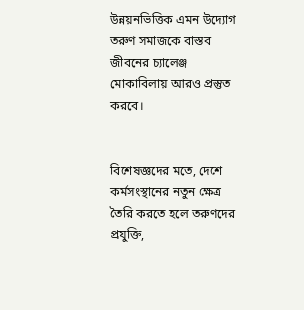উন্নয়নভিত্তিক এমন উদ্যোগ তরুণ সমাজকে বাস্তব জীবনের চ্যালেঞ্জ মোকাবিলায় আরও প্রস্তুত করবে।


বিশেষজ্ঞদের মতে, দেশে কর্মসংস্থানের নতুন ক্ষেত্র তৈরি করতে হলে তরুণদের প্রযুক্তি,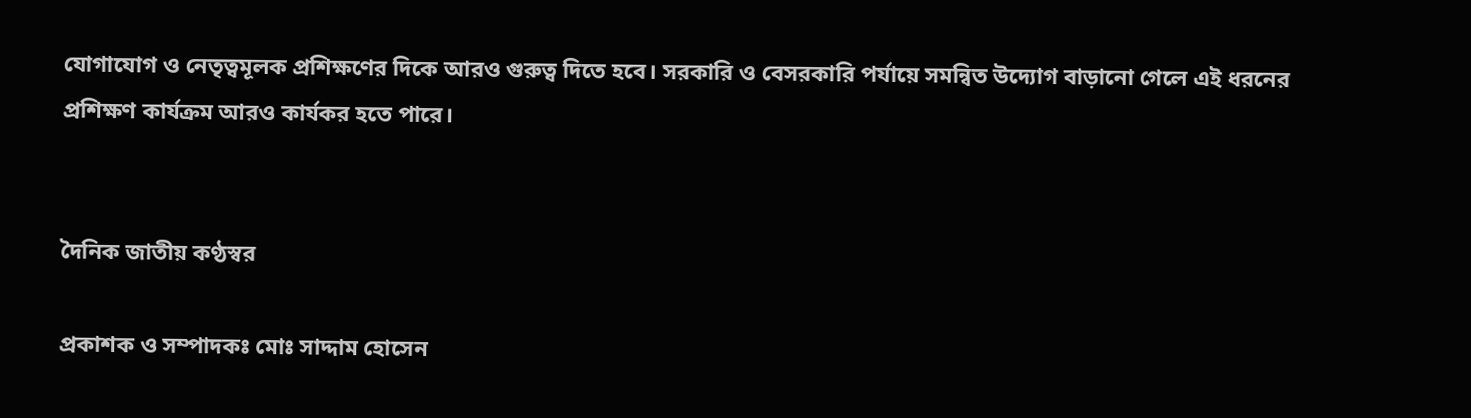যোগাযোগ ও নেতৃত্বমূলক প্রশিক্ষণের দিকে আরও গুরুত্ব দিতে হবে। সরকারি ও বেসরকারি পর্যায়ে সমন্বিত উদ্যোগ বাড়ানো গেলে এই ধরনের প্রশিক্ষণ কার্যক্রম আরও কার্যকর হতে পারে।


দৈনিক জাতীয় কণ্ঠস্বর

প্রকাশক ও সম্পাদকঃ মোঃ সাদ্দাম হোসেন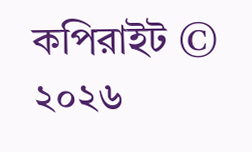কপিরাইট © ২০২৬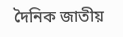দৈনিক জাতীয়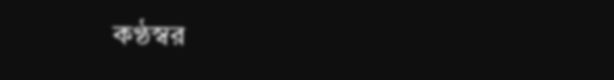কণ্ঠস্বর